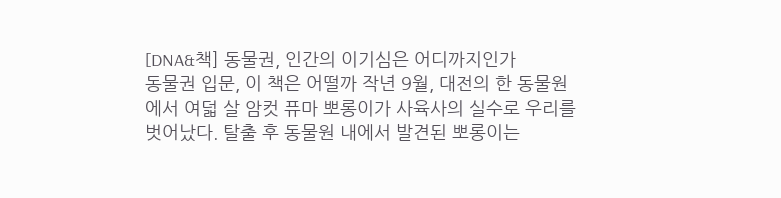[DNA&책] 동물권, 인간의 이기심은 어디까지인가
동물권 입문, 이 책은 어떨까 작년 9월, 대전의 한 동물원에서 여덟 살 암컷 퓨마 뽀롱이가 사육사의 실수로 우리를 벗어났다. 탈출 후 동물원 내에서 발견된 뽀롱이는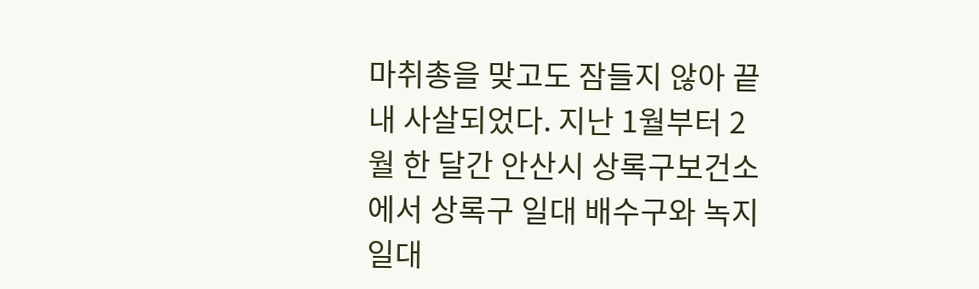마취총을 맞고도 잠들지 않아 끝내 사살되었다. 지난 1월부터 2월 한 달간 안산시 상록구보건소에서 상록구 일대 배수구와 녹지 일대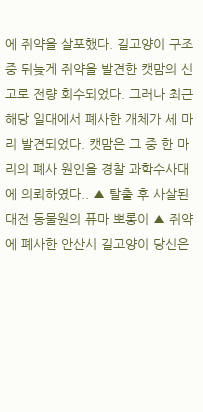에 쥐약을 살포했다. 길고양이 구조 중 뒤늦게 쥐약을 발견한 캣맘의 신고로 전량 회수되었다. 그러나 최근 해당 일대에서 폐사한 개체가 세 마리 발견되었다. 캣맘은 그 중 한 마리의 폐사 원인을 경찰 과학수사대에 의뢰하였다.. ▲ 탈출 후 사살된 대전 동물원의 퓨마 뽀롱이 ▲ 쥐약에 폐사한 안산시 길고양이 당신은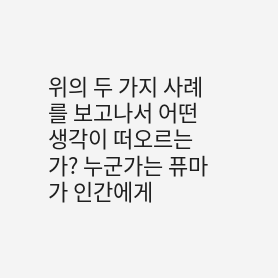위의 두 가지 사례를 보고나서 어떤 생각이 떠오르는가? 누군가는 퓨마가 인간에게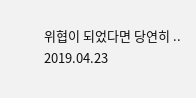위협이 되었다면 당연히 ..
2019.04.23